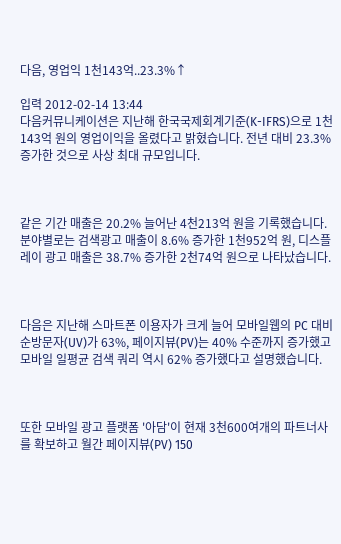다음, 영업익 1천143억..23.3%↑

입력 2012-02-14 13:44
다음커뮤니케이션은 지난해 한국국제회계기준(K-IFRS)으로 1천143억 원의 영업이익을 올렸다고 밝혔습니다. 전년 대비 23.3% 증가한 것으로 사상 최대 규모입니다.



같은 기간 매출은 20.2% 늘어난 4천213억 원을 기록했습니다. 분야별로는 검색광고 매출이 8.6% 증가한 1천952억 원, 디스플레이 광고 매출은 38.7% 증가한 2천74억 원으로 나타났습니다.



다음은 지난해 스마트폰 이용자가 크게 늘어 모바일웹의 PC 대비 순방문자(UV)가 63%, 페이지뷰(PV)는 40% 수준까지 증가했고 모바일 일평균 검색 쿼리 역시 62% 증가했다고 설명했습니다.



또한 모바일 광고 플랫폼 '아담'이 현재 3천600여개의 파트너사를 확보하고 월간 페이지뷰(PV) 150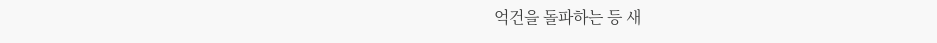억건을 돌파하는 등 새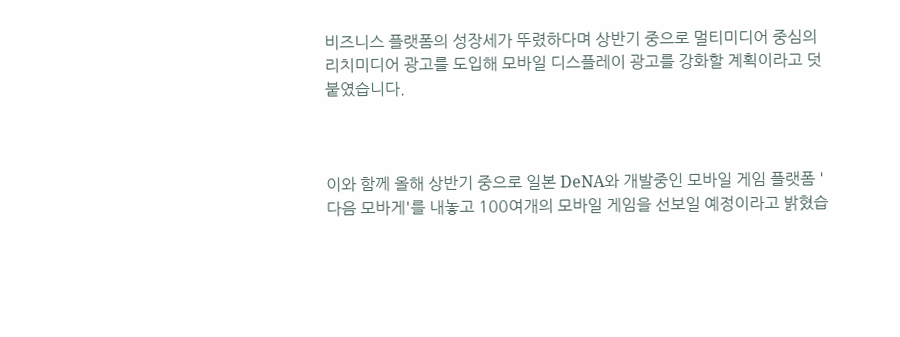비즈니스 플랫폼의 성장세가 뚜렸하다며 상반기 중으로 멀티미디어 중심의 리치미디어 광고를 도입해 모바일 디스플레이 광고를 강화할 계획이라고 덧붙였습니다.



이와 함께 올해 상반기 중으로 일본 DeNA와 개발중인 모바일 게임 플랫폼 '다음 모바게'를 내놓고 100여개의 모바일 게임을 선보일 예정이라고 밝혔습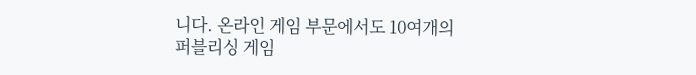니다. 온라인 게임 부문에서도 10여개의 퍼블리싱 게임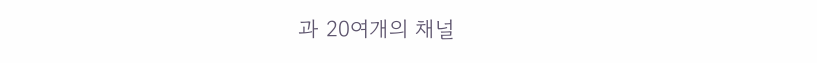과 20여개의 채널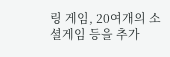링 게임, 20여개의 소셜게임 등을 추가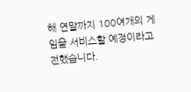해 연말까지 100여개의 게임을 서비스할 예정이라고 전했습니다.